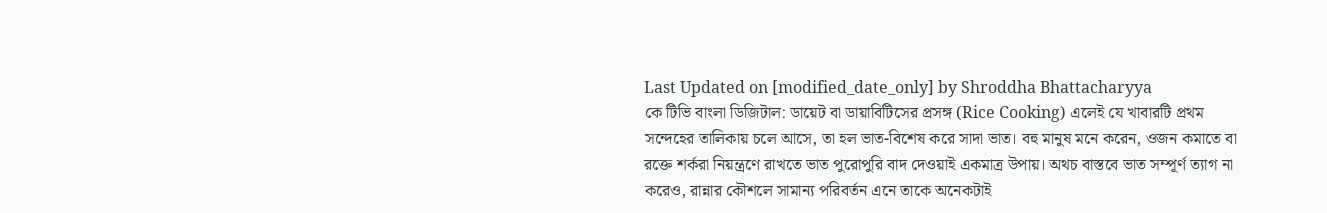Last Updated on [modified_date_only] by Shroddha Bhattacharyya
কে টিভি বাংলা ডিজিটাল: ডায়েট বা ডায়াবিটিসের প্রসঙ্গ (Rice Cooking) এলেই যে খাবারটি প্রথম সন্দেহের তালিকায় চলে আসে, তা হল ভাত-বিশেষ করে সাদা ভাত। বহু মানুষ মনে করেন, ওজন কমাতে বা রক্তে শর্করা নিয়ন্ত্রণে রাখতে ভাত পুরোপুরি বাদ দেওয়াই একমাত্র উপায়। অথচ বাস্তবে ভাত সম্পূর্ণ ত্যাগ না করেও, রান্নার কৌশলে সামান্য পরিবর্তন এনে তাকে অনেকটাই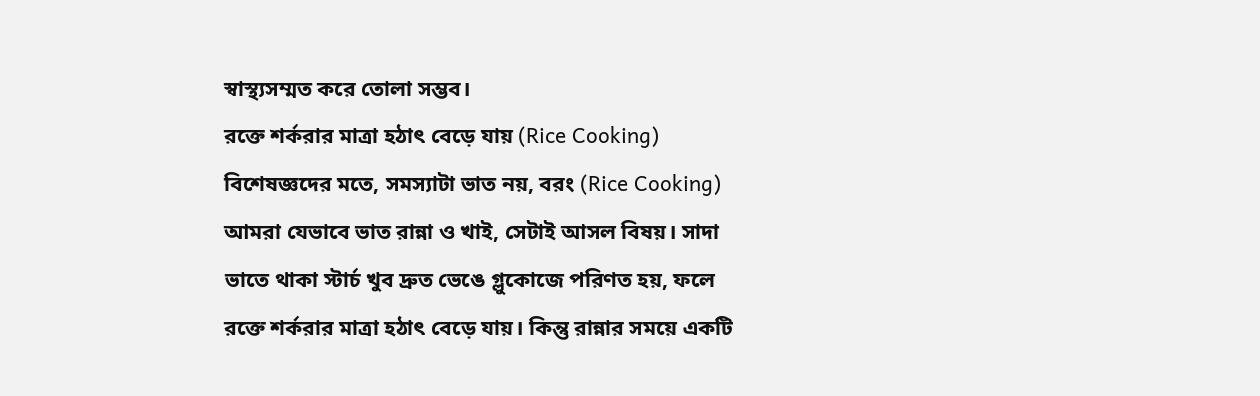স্বাস্থ্যসম্মত করে তোলা সম্ভব।
রক্তে শর্করার মাত্রা হঠাৎ বেড়ে যায় (Rice Cooking)
বিশেষজ্ঞদের মতে, সমস্যাটা ভাত নয়, বরং (Rice Cooking) আমরা যেভাবে ভাত রান্না ও খাই, সেটাই আসল বিষয়। সাদা ভাতে থাকা স্টার্চ খুব দ্রুত ভেঙে গ্লুকোজে পরিণত হয়, ফলে রক্তে শর্করার মাত্রা হঠাৎ বেড়ে যায়। কিন্তু রান্নার সময়ে একটি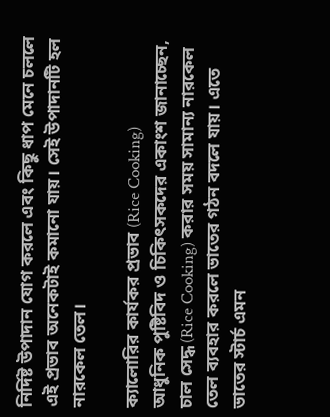নির্দিষ্ট উপাদান যোগ করলে এবং কিছু ধাপ মেনে চললে এই প্রভাব অনেকটাই কমানো যায়। সেই উপাদানটি হল নারকেল তেল।

ক্যালোরির কার্যকর প্রভাব (Rice Cooking)
আধুনিক পুষ্টিবিদ ও চিকিৎসকদের একাংশ জানাচ্ছেন, চাল সেদ্ধ (Rice Cooking) করার সময় সামান্য নারকেল তেল ব্যবহার করলে ভাতের গঠন বদলে যায়। এতে ভাতের স্টার্চ এমন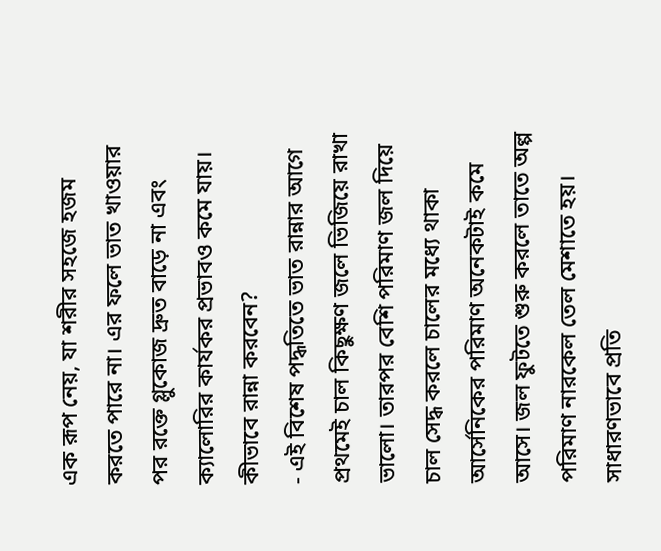এক রূপ নেয়, যা শরীর সহজে হজম করতে পারে না। এর ফলে ভাত খাওয়ার পর রক্তে গ্লুকোজ দ্রুত বাড়ে না এবং ক্যালোরির কার্যকর প্রভাবও কমে যায়।
কীভাবে রান্না করবেন?
- এই বিশেষ পদ্ধতিতে ভাত রান্নার আগে প্রথমেই চাল কিছুক্ষণ জলে ভিজিয়ে রাখা ভালো। তারপর বেশি পরিমাণ জল দিয়ে চাল সেদ্ধ করলে চালের মধ্যে থাকা আর্সেনিকের পরিমাণ অনেকটাই কমে আসে। জল ফুটতে শুরু করলে তাতে অল্প পরিমাণ নারকেল তেল মেশাতে হয়। সাধারণভাবে প্রতি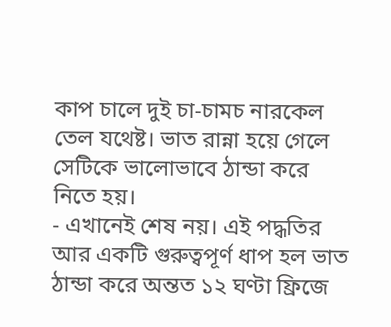কাপ চালে দুই চা-চামচ নারকেল তেল যথেষ্ট। ভাত রান্না হয়ে গেলে সেটিকে ভালোভাবে ঠান্ডা করে নিতে হয়।
- এখানেই শেষ নয়। এই পদ্ধতির আর একটি গুরুত্বপূর্ণ ধাপ হল ভাত ঠান্ডা করে অন্তত ১২ ঘণ্টা ফ্রিজে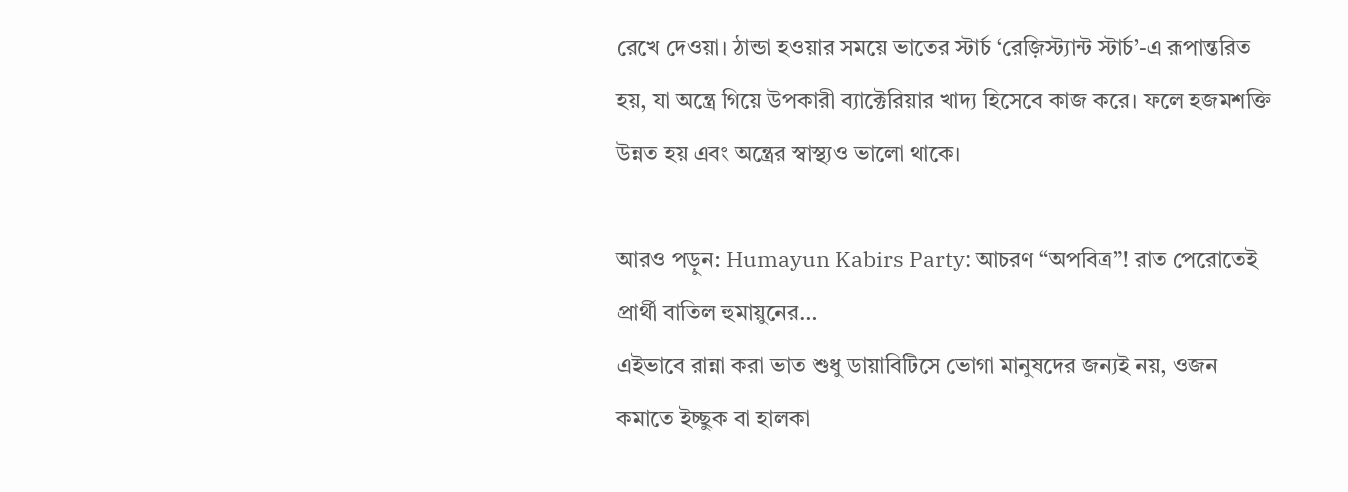রেখে দেওয়া। ঠান্ডা হওয়ার সময়ে ভাতের স্টার্চ ‘রেজ়িস্ট্যান্ট স্টার্চ’-এ রূপান্তরিত হয়, যা অন্ত্রে গিয়ে উপকারী ব্যাক্টেরিয়ার খাদ্য হিসেবে কাজ করে। ফলে হজমশক্তি উন্নত হয় এবং অন্ত্রের স্বাস্থ্যও ভালো থাকে।

আরও পড়ুন: Humayun Kabirs Party: আচরণ “অপবিত্র”! রাত পেরোতেই প্রার্থী বাতিল হুমায়ুনের…
এইভাবে রান্না করা ভাত শুধু ডায়াবিটিসে ভোগা মানুষদের জন্যই নয়, ওজন কমাতে ইচ্ছুক বা হালকা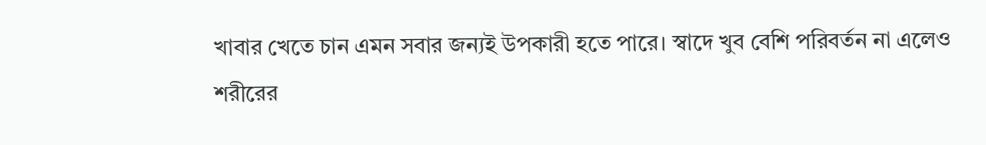খাবার খেতে চান এমন সবার জন্যই উপকারী হতে পারে। স্বাদে খুব বেশি পরিবর্তন না এলেও শরীরের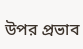উপর প্রভাব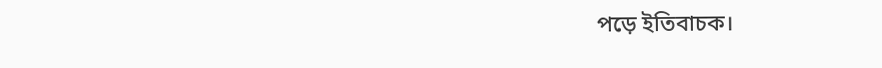পড়ে ইতিবাচক।